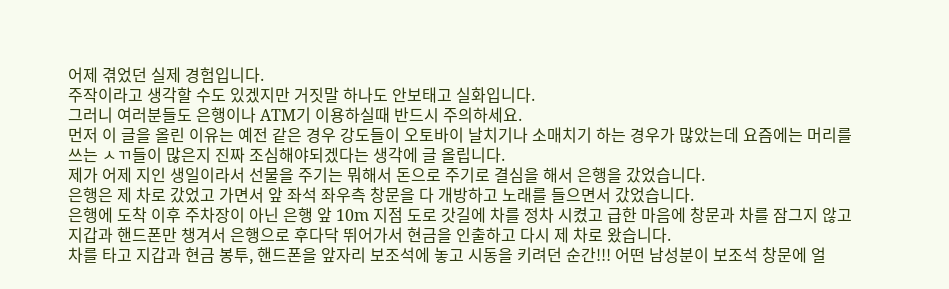어제 겪었던 실제 경험입니다.
주작이라고 생각할 수도 있겠지만 거짓말 하나도 안보태고 실화입니다.
그러니 여러분들도 은행이나 ATM기 이용하실때 반드시 주의하세요.
먼저 이 글을 올린 이유는 예전 같은 경우 강도들이 오토바이 날치기나 소매치기 하는 경우가 많았는데 요즘에는 머리를 쓰는 ㅅㄲ들이 많은지 진짜 조심해야되겠다는 생각에 글 올립니다.
제가 어제 지인 생일이라서 선물을 주기는 뭐해서 돈으로 주기로 결심을 해서 은행을 갔었습니다.
은행은 제 차로 갔었고 가면서 앞 좌석 좌우측 창문을 다 개방하고 노래를 들으면서 갔었습니다.
은행에 도착 이후 주차장이 아닌 은행 앞 10m 지점 도로 갓길에 차를 정차 시켰고 급한 마음에 창문과 차를 잠그지 않고 지갑과 핸드폰만 챙겨서 은행으로 후다닥 뛰어가서 현금을 인출하고 다시 제 차로 왔습니다.
차를 타고 지갑과 현금 봉투, 핸드폰을 앞자리 보조석에 놓고 시동을 키려던 순간!!! 어떤 남성분이 보조석 창문에 얼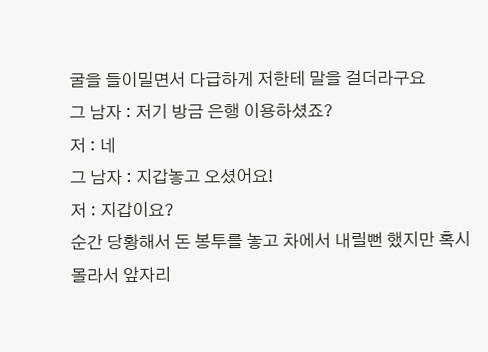굴을 들이밀면서 다급하게 저한테 말을 걸더라구요
그 남자 : 저기 방금 은행 이용하셨죠?
저 : 네
그 남자 : 지갑놓고 오셨어요!
저 : 지갑이요?
순간 당황해서 돈 봉투를 놓고 차에서 내릴뻔 했지만 혹시 몰라서 앞자리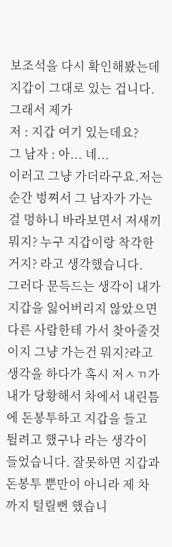보조석을 다시 확인해봤는데 지갑이 그대로 있는 겁니다. 그래서 제가
저 : 지갑 여기 있는데요?
그 남자 : 아... 네...
이러고 그냥 가더라구요.저는 순간 벙쪄서 그 남자가 가는 걸 멍하니 바라보면서 저새끼 뭐지? 누구 지갑이랑 착각한거지? 라고 생각했습니다.
그러다 문득드는 생각이 내가 지갑을 잃어버리지 않았으면 다른 사람한테 가서 찾아줄것이지 그냥 가는건 뭐지?라고 생각을 하다가 혹시 저ㅅㄲ가 내가 당황해서 차에서 내린틈에 돈봉투하고 지갑을 들고 튈려고 했구나 라는 생각이 들었습니다. 잘못하면 지갑과 돈봉투 뿐만이 아니라 제 차까지 털릴뻔 했습니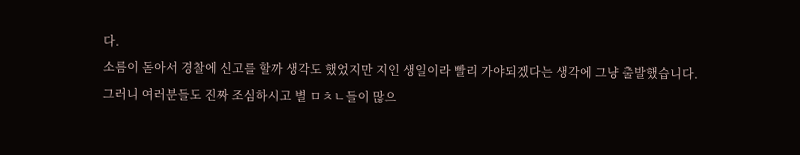다.
소름이 돋아서 경찰에 신고를 할까 생각도 했었지만 지인 생일이라 빨리 가야되겠다는 생각에 그냥 출발했습니다.
그러니 여러분들도 진짜 조심하시고 별 ㅁㅊㄴ들이 많으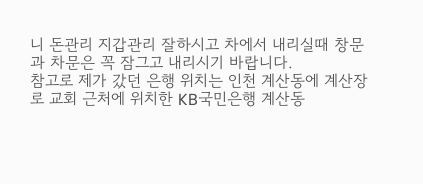니 돈관리 지갑관리 잘하시고 차에서 내리실때 창문과 차문은 꼭 잠그고 내리시기 바랍니다.
참고로 제가 갔던 은행 위치는 인천 계산동에 계산장로 교회 근처에 위치한 KB국민은행 계산동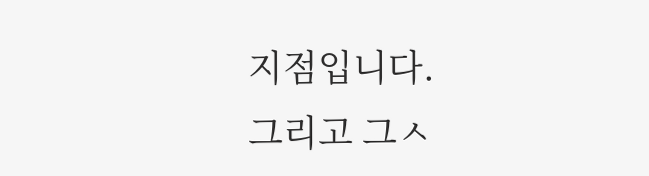지점입니다.
그리고 그ㅅ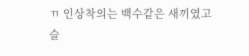ㄲ 인상착의는 백수같은 새끼였고 슬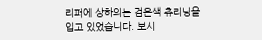리퍼에 상하의는 검은색 츄리닝을 입고 있었습니다. 보시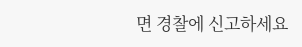면 경찰에 신고하세요